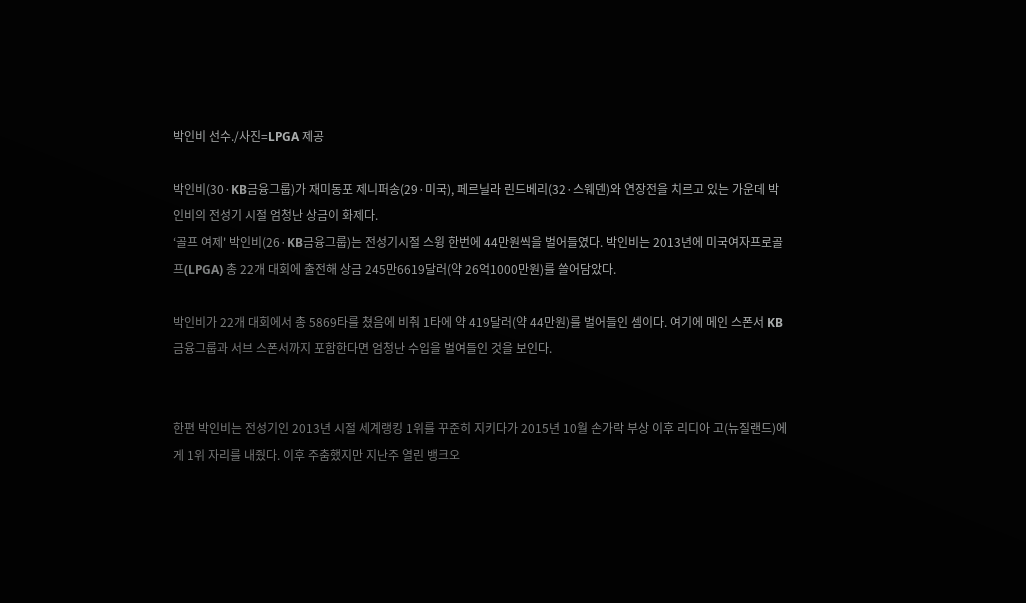박인비 선수./사진=LPGA 제공

박인비(30·KB금융그룹)가 재미동포 제니퍼송(29·미국), 페르닐라 린드베리(32·스웨덴)와 연장전을 치르고 있는 가운데 박인비의 전성기 시절 엄청난 상금이 화제다.
‘골프 여제' 박인비(26·KB금융그룹)는 전성기시절 스윙 한번에 44만원씩을 벌어들였다. 박인비는 2013년에 미국여자프로골프(LPGA) 총 22개 대회에 출전해 상금 245만6619달러(약 26억1000만원)를 쓸어담았다.

박인비가 22개 대회에서 총 5869타를 쳤음에 비춰 1타에 약 419달러(약 44만원)를 벌어들인 셈이다. 여기에 메인 스폰서 KB금융그룹과 서브 스폰서까지 포함한다면 엄청난 수입을 벌여들인 것을 보인다.


한편 박인비는 전성기인 2013년 시절 세계랭킹 1위를 꾸준히 지키다가 2015년 10월 손가락 부상 이후 리디아 고(뉴질랜드)에게 1위 자리를 내줬다. 이후 주춤했지만 지난주 열린 뱅크오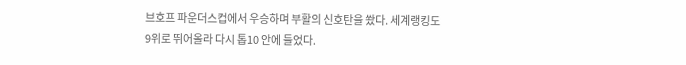브호프 파운더스컵에서 우승하며 부활의 신호탄을 쐈다. 세계랭킹도 9위로 뛰어올라 다시 톱10 안에 들었다.